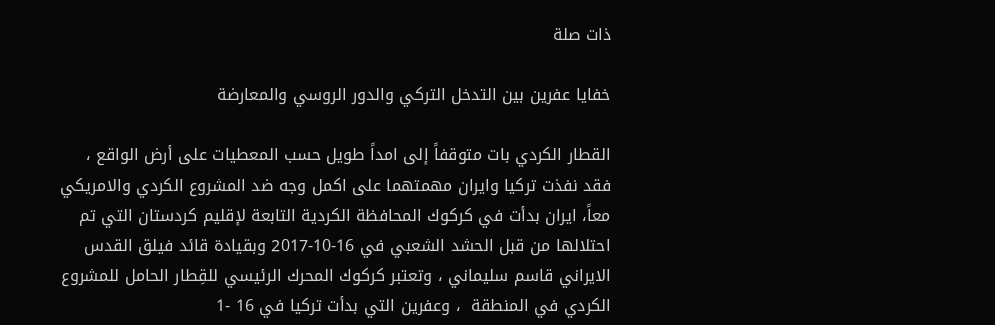ذات صلة

خفايا عفرين بين التدخل التركي والدور الروسي والمعارضة

القطار الكردي بات متوقفاً إلى امداً طويل حسب المعطيات على أرض الواقع ، فقد نفذت تركيا وايران مهمتهما على اكمل وجه ضد المشروع الكردي والامريكي معاً، ايران بدأت في كركوك المحافظة الكردية التابعة لإقليم كردستان التي تم احتلالها من قبل الحشد الشعبي في 16-10-2017 وبقيادة قائد فيلق القدس الايراني قاسم سليماني ، وتعتبر كركوك المحرك الرئيسي للقِطار الحامل للمشروع الكردي في المنطقة  ، وعفرين التي بدأت تركيا في 16 -1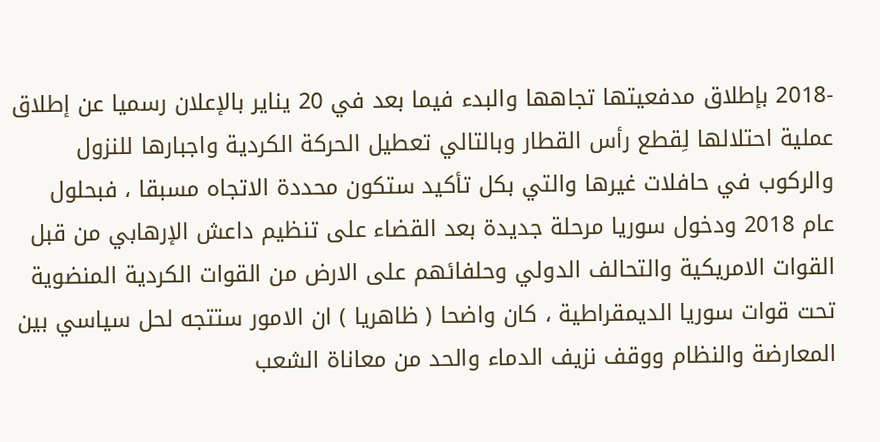-2018 بإطلاق مدفعيتها تجاهها والبدء فيما بعد في 20 يناير بالإعلان رسميا عن إطلاق عملية احتلالها لِقطع رأس القطار وبالتالي تعطيل الحركة الكردية واجبارها للنزول والركوب في حافلات غيرها والتي بكل تأكيد ستكون محددة الاتجاه مسبقا ، فبحلول عام 2018 ودخول سوريا مرحلة جديدة بعد القضاء على تنظيم داعش الإرهابي من قبل القوات الامريكية والتحالف الدولي وحلفائهم على الارض من القوات الكردية المنضوية تحت قوات سوريا الديمقراطية ، كان واضحا ( ظاهريا ) ان الامور ستتجه لحل سياسي بين المعارضة والنظام ووقف نزيف الدماء والحد من معاناة الشعب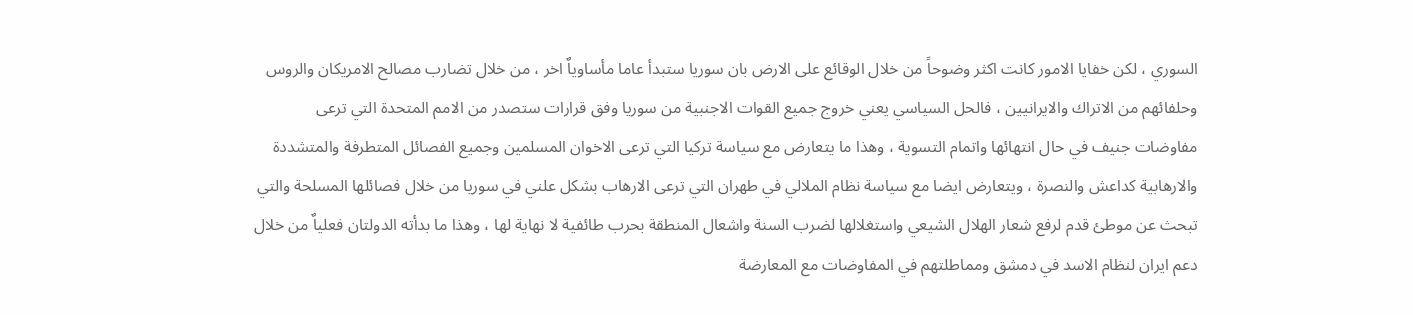السوري ، لكن خفايا الامور كانت اكثر وضوحاً من خلال الوقائع على الارض بان سوريا ستبدأ عاما مأساوياٌ اخر ، من خلال تضارب مصالح الامريكان والروس وحلفائهم من الاتراك والايرانيين ، فالحل السياسي يعني خروج جميع القوات الاجنبية من سوريا وفق قرارات ستصدر من الامم المتحدة التي ترعى مفاوضات جنيف في حال انتهائها واتمام التسوية ، وهذا ما يتعارض مع سياسة تركيا التي ترعى الاخوان المسلمين وجميع الفصائل المتطرفة والمتشددة والارهابية كداعش والنصرة ، ويتعارض ايضا مع سياسة نظام الملالي في طهران التي ترعى الارهاب بشكل علني في سوريا من خلال فصائلها المسلحة والتي تبحث عن موطئ قدم لرفع شعار الهلال الشيعي واستغلالها لضرب السنة واشعال المنطقة بحرب طائفية لا نهاية لها ، وهذا ما بدأته الدولتان فعلياٌ من خلال دعم ايران لنظام الاسد في دمشق ومماطلتهم في المفاوضات مع المعارضة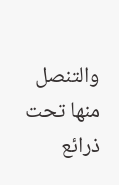والتنصل منها تحت ذرائع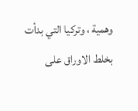وهمية ، وتركيا التي بدأت بخلط الاوراق على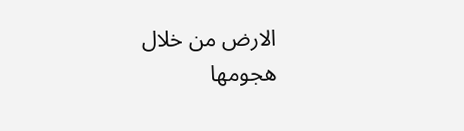الارض من خلال هجومها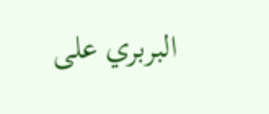البربري على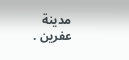مدينة عفرين .